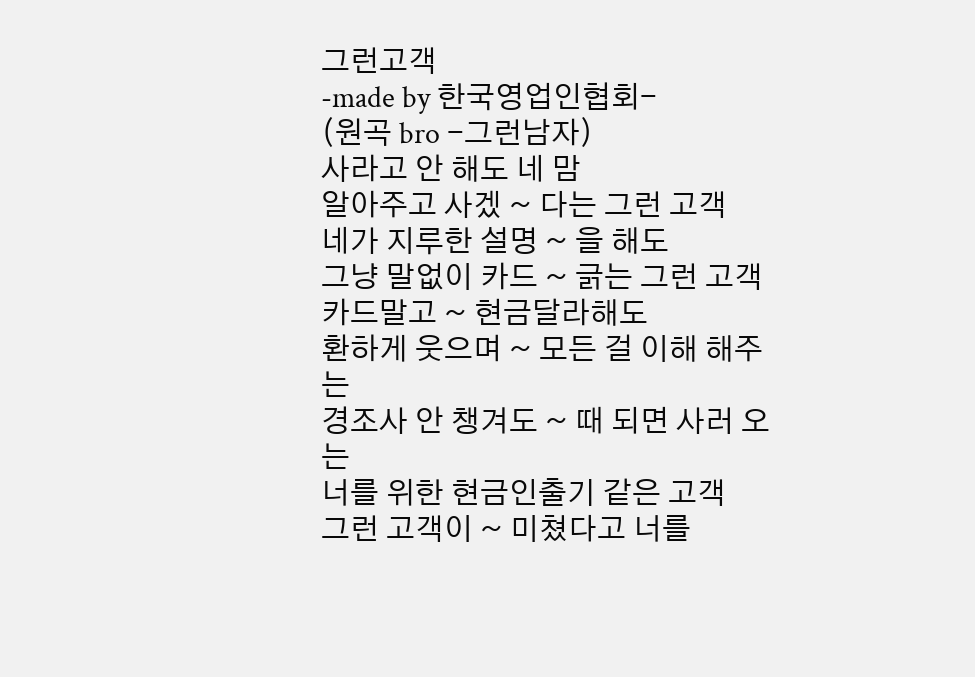그런고객
-made by 한국영업인협회-
(원곡 bro -그런남자)
사라고 안 해도 네 맘
알아주고 사겠 ~ 다는 그런 고객
네가 지루한 설명 ~ 을 해도
그냥 말없이 카드 ~ 긁는 그런 고객
카드말고 ~ 현금달라해도
환하게 웃으며 ~ 모든 걸 이해 해주는
경조사 안 챙겨도 ~ 때 되면 사러 오는
너를 위한 현금인출기 같은 고객
그런 고객이 ~ 미쳤다고 너를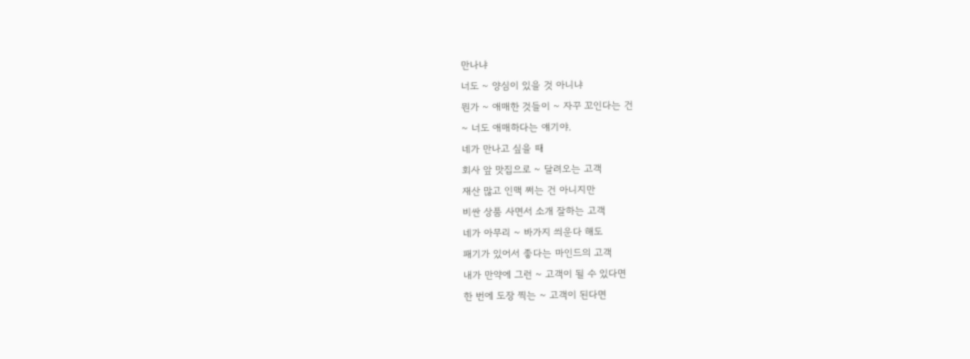만나냐
너도 ~ 양심이 있을 것 아니냐
뭔가 ~ 애매한 것들이 ~ 자꾸 꼬인다는 건
~ 너도 애매하다는 얘기야.
네가 만나고 싶을 때
회사 앞 맛집으로 ~ 달려오는 고객
재산 많고 인맥 쩌는 건 아니지만
비싼 상품 사면서 소개 잘하는 고객
네가 아무리 ~ 바가지 씌운다 해도
패기가 있어서 좋다는 마인드의 고객
내가 만약에 그런 ~ 고객이 될 수 있다면
한 번에 도장 찍는 ~ 고객이 된다면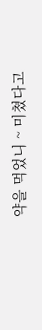약을 먹었니 ~ 미쳤다고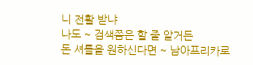니 전활 받냐
나도 ~ 검색쯤은 할 줄 알거든
돈 셔틀을 원하신다면 ~ 남아프리카로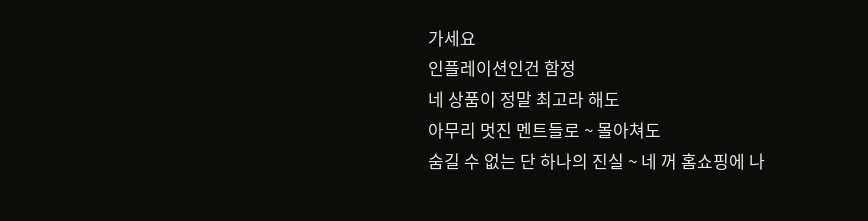가세요
인플레이션인건 함정
네 상품이 정말 최고라 해도
아무리 멋진 멘트들로 ~ 몰아쳐도
숨길 수 없는 단 하나의 진실 ~ 네 꺼 홈쇼핑에 나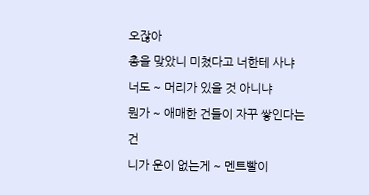오잖아
총을 맞았니 미쳤다고 너한테 사냐
너도 ~ 머리가 있을 것 아니냐
뭔가 ~ 애매한 건들이 자꾸 쌓인다는 건
니가 운이 없는게 ~ 멘트빨이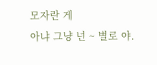모자란 게
아냐 그냥 넌 ~ 별로 야.